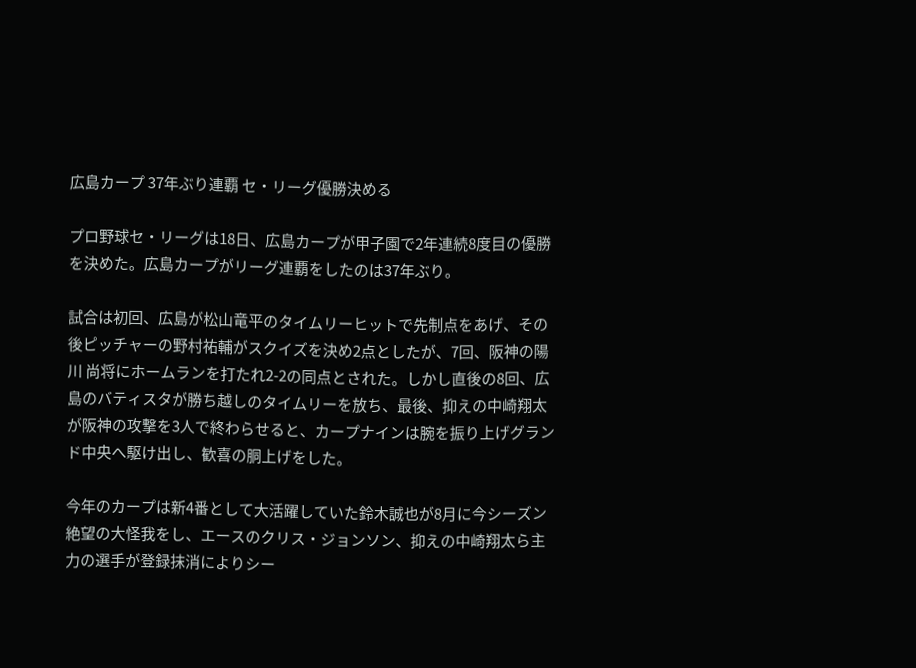広島カープ 37年ぶり連覇 セ・リーグ優勝決める

プロ野球セ・リーグは18日、広島カープが甲子園で2年連続8度目の優勝を決めた。広島カープがリーグ連覇をしたのは37年ぶり。

試合は初回、広島が松山竜平のタイムリーヒットで先制点をあげ、その後ピッチャーの野村祐輔がスクイズを決め2点としたが、7回、阪神の陽川 尚将にホームランを打たれ2-2の同点とされた。しかし直後の8回、広島のバティスタが勝ち越しのタイムリーを放ち、最後、抑えの中崎翔太が阪神の攻撃を3人で終わらせると、カープナインは腕を振り上げグランド中央へ駆け出し、歓喜の胴上げをした。

今年のカープは新4番として大活躍していた鈴木誠也が8月に今シーズン絶望の大怪我をし、エースのクリス・ジョンソン、抑えの中崎翔太ら主力の選手が登録抹消によりシー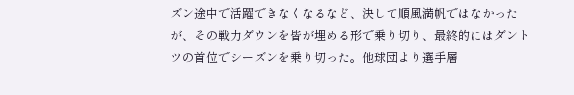ズン途中で活躍できなくなるなど、決して順風満帆ではなかったが、その戦力ダウンを皆が埋める形で乗り切り、最終的にはダントツの首位でシーズンを乗り切った。他球団より選手層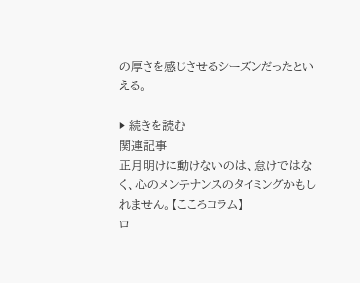の厚さを感じさせるシーズンだったといえる。

▶ 続きを読む
関連記事
正月明けに動けないのは、怠けではなく、心のメンテナンスのタイミングかもしれません。【こころコラム】
ロ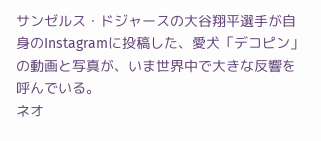サンゼルス・ドジャースの大谷翔平選手が自身のInstagramに投稿した、愛犬「デコピン」の動画と写真が、いま世界中で大きな反響を呼んでいる。
ネオ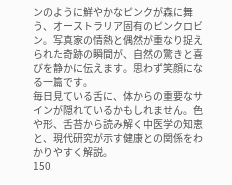ンのように鮮やかなピンクが森に舞う、オーストラリア固有のピンクロビン。写真家の情熱と偶然が重なり捉えられた奇跡の瞬間が、自然の驚きと喜びを静かに伝えます。思わず笑顔になる一篇です。
毎日見ている舌に、体からの重要なサインが隠れているかもしれません。色や形、舌苔から読み解く中医学の知恵と、現代研究が示す健康との関係をわかりやすく解説。
150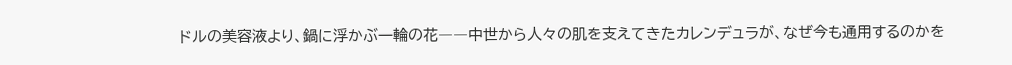ドルの美容液より、鍋に浮かぶ一輪の花――中世から人々の肌を支えてきたカレンデュラが、なぜ今も通用するのかを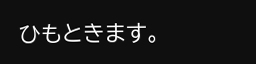ひもときます。